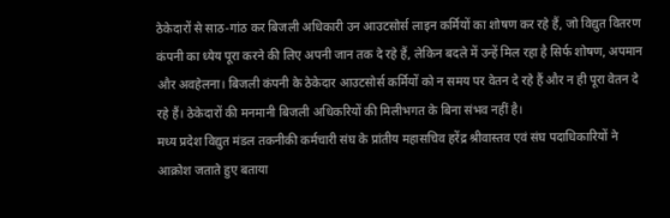ठेकेदारों से साठ-गांठ कर बिजली अधिकारी उन आउटसोर्स लाइन कर्मियों का शोषण कर रहे हैं, जो विद्युत वितरण कंपनी का ध्येय पूरा करने की लिए अपनी जान तक दे रहे हैं, लेकिन बदले में उन्हें मिल रहा है सिर्फ शोषण, अपमान और अवहेलना। बिजली कंपनी के ठेकेदार आउटसोर्स कर्मियों को न समय पर वेतन दे रहे हैं और न ही पूरा वेतन दे रहे हैं। ठेकेदारों की मनमानी बिजली अधिकरियों की मिलीभगत के बिना संभव नहीं है।
मध्य प्रदेश विद्युत मंडल तकनीकी कर्मचारी संघ के प्रांतीय महासचिव हरेंद्र श्रीवास्तव एवं संघ पदाधिकारियों ने आक्रोश जताते हुए बताया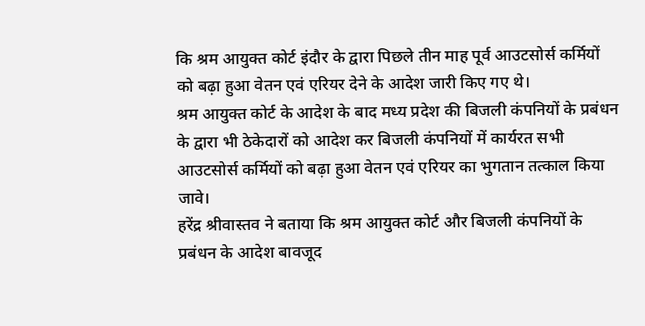कि श्रम आयुक्त कोर्ट इंदौर के द्वारा पिछले तीन माह पूर्व आउटसोर्स कर्मियों को बढ़ा हुआ वेतन एवं एरियर देने के आदेश जारी किए गए थे।
श्रम आयुक्त कोर्ट के आदेश के बाद मध्य प्रदेश की बिजली कंपनियों के प्रबंधन के द्वारा भी ठेकेदारों को आदेश कर बिजली कंपनियों में कार्यरत सभी आउटसोर्स कर्मियों को बढ़ा हुआ वेतन एवं एरियर का भुगतान तत्काल किया जावे।
हरेंद्र श्रीवास्तव ने बताया कि श्रम आयुक्त कोर्ट और बिजली कंपनियों के प्रबंधन के आदेश बावजूद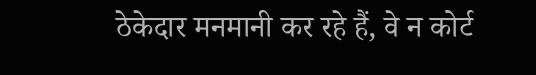ठेकेदार मनमानी कर रहे हैं, वे न कोर्ट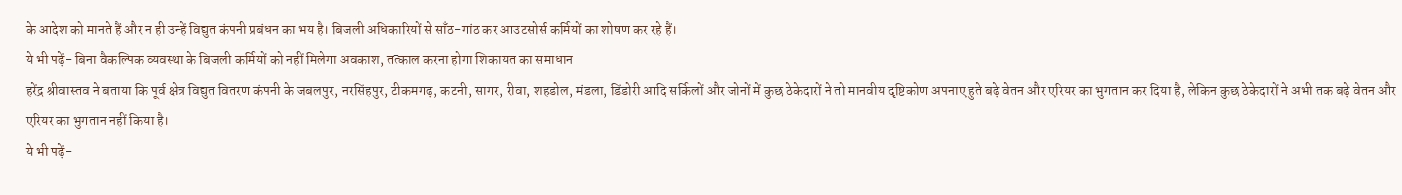के आदेश को मानते हैं और न ही उन्हें विद्युत कंपनी प्रबंधन का भय है। बिजली अधिकारियों से साँठ-गांठ कर आउटसोर्स कर्मियों का शोषण कर रहे हैं।
ये भी पढ़ें- बिना वैकल्पिक व्यवस्था के बिजली कर्मियों को नहीं मिलेगा अवकाश, तत्काल करना होगा शिकायत का समाधान
हरेंद्र श्रीवास्तव ने बताया कि पूर्व क्षेत्र विद्युत वितरण कंपनी के जबलपुर, नरसिंहपुर, टीकमगढ़, कटनी, सागर, रीवा, शहडोल, मंडला, डिंडोरी आदि सर्किलों और जोनों में कुछ ठेकेदारों ने तो मानवीय दृष्टिकोण अपनाए हुते बढ़े वेतन और एरियर का भुगतान कर दिया है, लेकिन कुछ ठेकेदारों ने अभी तक बढ़े वेतन और एरियर का भुगतान नहीं किया है।
ये भी पढ़ें-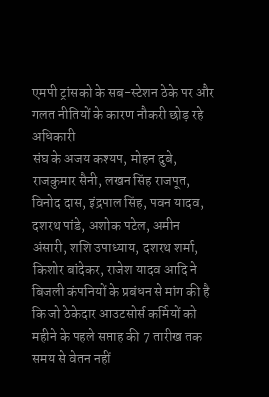एमपी ट्रांसको के सब-स्टेशन ठेके पर और गलत नीतियों के कारण नौकरी छोड़ रहे अधिकारी
संघ के अजय कश्यप, मोहन दुबे, राजकुमार सैनी, लखन सिंह राजपूत, विनोद दास, इंद्रपाल सिंह, पवन यादव, दशरथ पांडे, अशोक पटेल, अमीन अंसारी, शशि उपाध्याय, दशरथ शर्मा, किशोर बांदेकर, राजेश यादव आदि ने बिजली कंपनियों के प्रबंधन से मांग की है कि जो ठेकेदार आउटसोर्स कर्मियों को महीने के पहले सप्ताह की 7 तारीख तक समय से वेतन नहीं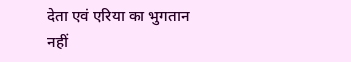देता एवं एरिया का भुगतान नहीं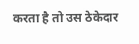करता है तो उस ठेकेदार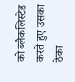को ब्लैकलिस्टेड करते हुए उसका ठेका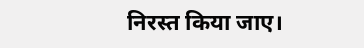निरस्त किया जाए।